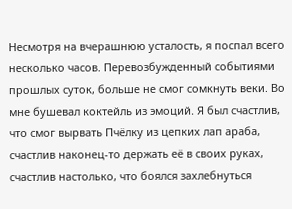Несмотря на вчерашнюю усталость, я поспал всего несколько часов. Перевозбужденный событиями прошлых суток, больше не смог сомкнуть веки. Во мне бушевал коктейль из эмоций. Я был счастлив, что смог вырвать Пчёлку из цепких лап араба, счастлив наконец-то держать её в своих руках, счастлив настолько, что боялся захлебнуться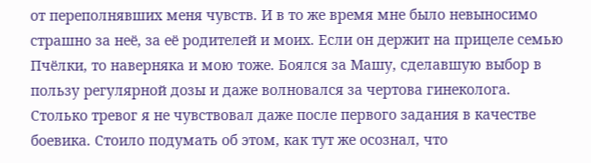от переполнявших меня чувств. И в то же время мне было невыносимо страшно за неё, за её родителей и моих. Если он держит на прицеле семью Пчёлки, то наверняка и мою тоже. Боялся за Машу, сделавшую выбор в пользу регулярной дозы и даже волновался за чертова гинеколога.
Столько тревог я не чувствовал даже после первого задания в качестве боевика. Стоило подумать об этом, как тут же осознал, что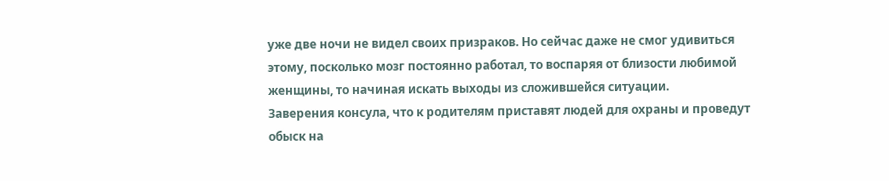уже две ночи не видел своих призраков. Но сейчас даже не смог удивиться этому, посколько мозг постоянно работал, то воспаряя от близости любимой женщины, то начиная искать выходы из сложившейся ситуации.
Заверения консула, что к родителям приставят людей для охраны и проведут обыск на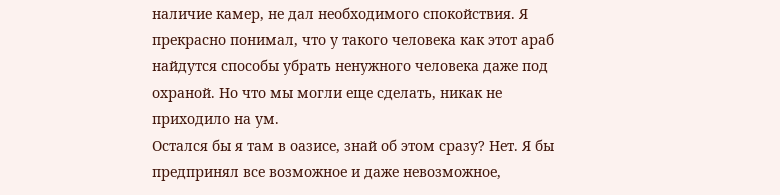наличие камер, не дал необходимого спокойствия. Я прекрасно понимал, что у такого человека как этот араб найдутся способы убрать ненужного человека даже под охраной. Но что мы могли еще сделать, никак не приходило на ум.
Остался бы я там в оазисе, знай об этом сразу? Нет. Я бы предпринял все возможное и даже невозможное,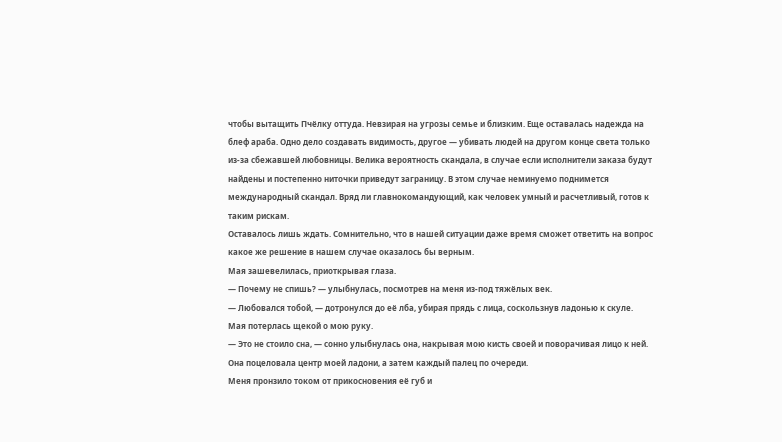чтобы вытащить Пчёлку оттуда. Невзирая на угрозы семье и близким. Еще оставалась надежда на блеф араба. Одно дело создавать видимость, другое — убивать людей на другом конце света только из-за сбежавшей любовницы. Велика вероятность скандала, в случае если исполнители заказа будут найдены и постепенно ниточки приведут заграницу. В этом случае неминуемо поднимется международный скандал. Вряд ли главнокомандующий, как человек умный и расчетливый, готов к таким рискам.
Оставалось лишь ждать. Сомнительно, что в нашей ситуации даже время сможет ответить на вопрос какое же решение в нашем случае оказалось бы верным.
Мая зашевелилась, приоткрывая глаза.
— Почему не спишь? — улыбнулась, посмотрев на меня из-под тяжёлых век.
— Любовался тобой, — дотронулся до её лба, убирая прядь с лица, соскользнув ладонью к скуле.
Мая потерлась щекой о мою руку.
— Это не стоило сна, — сонно улыбнулась она, накрывая мою кисть своей и поворачивая лицо к ней. Она поцеловала центр моей ладони, а затем каждый палец по очереди.
Меня пронзило током от прикосновения её губ и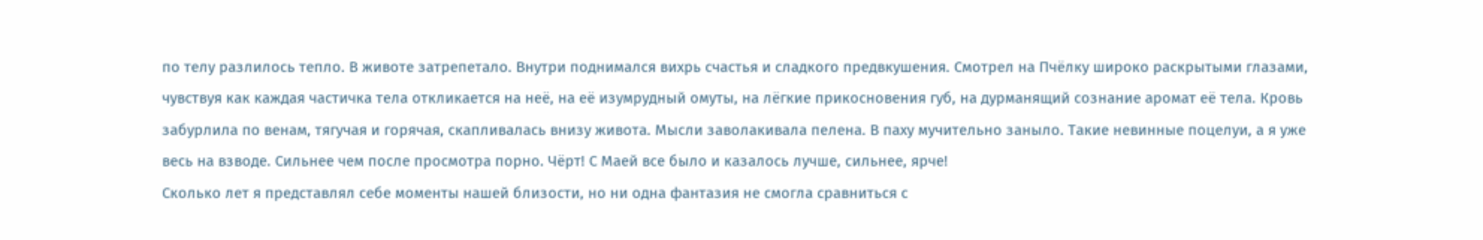по телу разлилось тепло. В животе затрепетало. Внутри поднимался вихрь счастья и сладкого предвкушения. Смотрел на Пчёлку широко раскрытыми глазами, чувствуя как каждая частичка тела откликается на неё, на её изумрудный омуты, на лёгкие прикосновения губ, на дурманящий сознание аромат её тела. Кровь забурлила по венам, тягучая и горячая, скапливалась внизу живота. Мысли заволакивала пелена. В паху мучительно заныло. Такие невинные поцелуи, а я уже весь на взводе. Сильнее чем после просмотра порно. Чёрт! С Маей все было и казалось лучше, сильнее, ярче!
Сколько лет я представлял себе моменты нашей близости, но ни одна фантазия не смогла сравниться с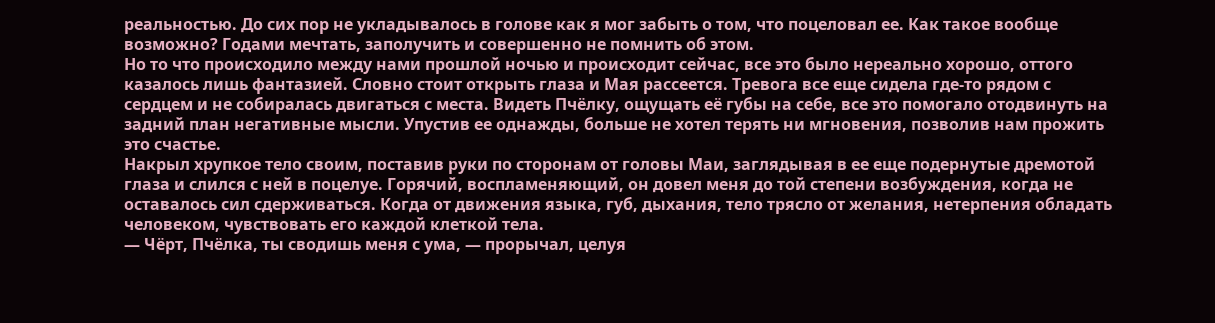реальностью. До сих пор не укладывалось в голове как я мог забыть о том, что поцеловал ее. Как такое вообще возможно? Годами мечтать, заполучить и совершенно не помнить об этом.
Но то что происходило между нами прошлой ночью и происходит сейчас, все это было нереально хорошо, оттого казалось лишь фантазией. Словно стоит открыть глаза и Мая рассеется. Тревога все еще сидела где-то рядом с сердцем и не собиралась двигаться с места. Видеть Пчёлку, ощущать её губы на себе, все это помогало отодвинуть на задний план негативные мысли. Упустив ее однажды, больше не хотел терять ни мгновения, позволив нам прожить это счастье.
Накрыл хрупкое тело своим, поставив руки по сторонам от головы Маи, заглядывая в ее еще подернутые дремотой глаза и слился с ней в поцелуе. Горячий, воспламеняющий, он довел меня до той степени возбуждения, когда не оставалось сил сдерживаться. Когда от движения языка, губ, дыхания, тело трясло от желания, нетерпения обладать человеком, чувствовать его каждой клеткой тела.
— Чёрт, Пчёлка, ты сводишь меня с ума, — прорычал, целуя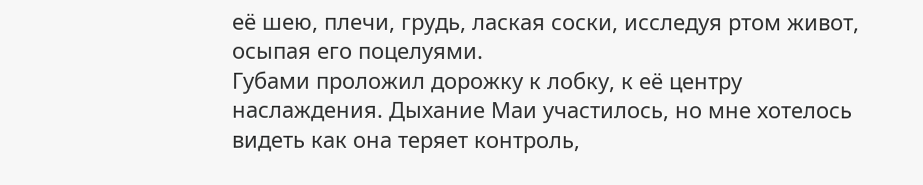её шею, плечи, грудь, лаская соски, исследуя ртом живот, осыпая его поцелуями.
Губами проложил дорожку к лобку, к её центру наслаждения. Дыхание Маи участилось, но мне хотелось видеть как она теряет контроль,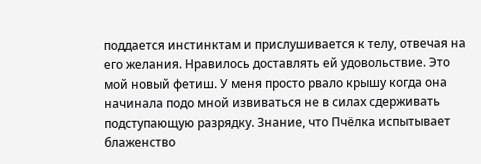поддается инстинктам и прислушивается к телу, отвечая на его желания. Нравилось доставлять ей удовольствие. Это мой новый фетиш. У меня просто рвало крышу когда она начинала подо мной извиваться не в силах сдерживать подступающую разрядку. Знание, что Пчёлка испытывает блаженство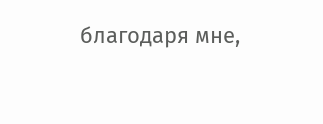благодаря мне,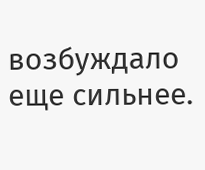возбуждало еще сильнее.